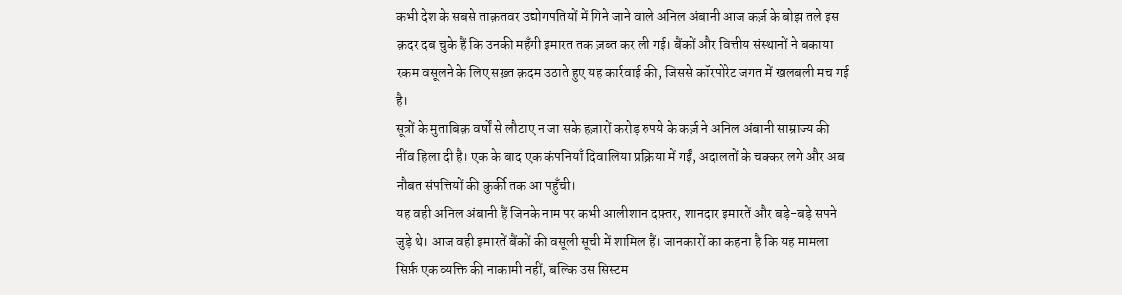कभी देश के सबसे ताक़तवर उद्योगपतियों में गिने जाने वाले अनिल अंबानी आज कर्ज़ के बोझ तले इस क़दर दब चुके हैं कि उनकी महँगी इमारत तक ज़ब्त कर ली गई। बैंकों और वित्तीय संस्थानों ने बकाया रकम वसूलने के लिए सख़्त क़दम उठाते हुए यह कार्रवाई की, जिससे कॉरपोरेट जगत में खलबली मच गई है।
सूत्रों के मुताबिक़ वर्षों से लौटाए न जा सके हज़ारों करोड़ रुपये के कर्ज़ ने अनिल अंबानी साम्राज्य की नींव हिला दी है। एक के बाद एक कंपनियाँ दिवालिया प्रक्रिया में गईं, अदालतों के चक्कर लगे और अब नौबत संपत्तियों की कुर्की तक आ पहुँची।
यह वही अनिल अंबानी हैं जिनके नाम पर कभी आलीशान दफ़्तर, शानदार इमारतें और बड़े-बड़े सपने जुड़े थे। आज वही इमारतें बैंकों की वसूली सूची में शामिल हैं। जानकारों का कहना है कि यह मामला सिर्फ़ एक व्यक्ति की नाकामी नहीं, बल्कि उस सिस्टम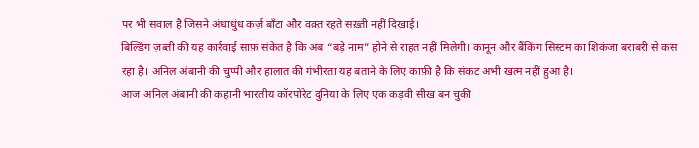पर भी सवाल है जिसने अंधाधुंध कर्ज़ बाँटा और वक़्त रहते सख़्ती नहीं दिखाई।
बिल्डिंग ज़ब्ती की यह कार्रवाई साफ़ संकेत है कि अब “बड़े नाम” होने से राहत नहीं मिलेगी। कानून और बैंकिंग सिस्टम का शिकंजा बराबरी से कस रहा है। अनिल अंबानी की चुप्पी और हालात की गंभीरता यह बताने के लिए काफ़ी है कि संकट अभी खत्म नहीं हुआ है।
आज अनिल अंबानी की कहानी भारतीय कॉरपोरेट दुनिया के लिए एक कड़वी सीख बन चुकी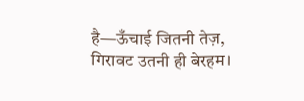है—ऊँचाई जितनी तेज़, गिरावट उतनी ही बेरहम।